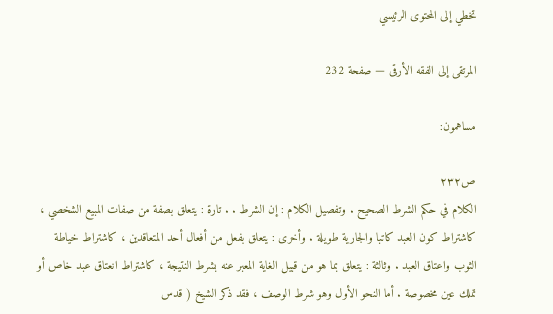تخطي إلى المحتوى الرئيسي

المرتقى إلى الفقه الأرقى — صفحة 232

مساهمون:

ص٢٣٢
الكلام في حكم الشرط الصحيح . وتفصيل الكلام : إن الشرط . . تارة : يتعلق بصفة من صفات المبيع الشخصي ، كاشتراط كون العبد كاتبا والجارية طويلة . وأخرى : يتعلق بفعل من أفعال أحد المتعاقدين ، كاشتراط خياطة الثوب واعتاق العبد . وثالثة : يتعلق بما هو من قبيل الغاية المعبر عنه بشرط النتيجة ، كاشتراط انعتاق عبد خاص أو تملك عين مخصوصة . أما النحو الأول وهو شرط الوصف ، فقد ذكر الشيخ ( قدس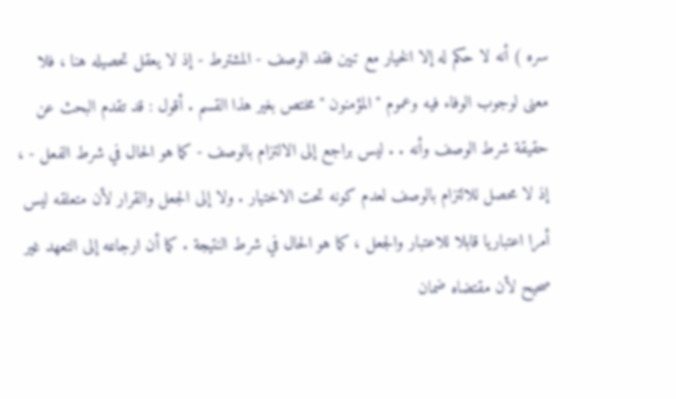سره ) أنه لا حكم له إلا الخيار مع تبين فقد الوصف - المشترط - إذ لا يعقل تحصيله هنا ، فلا معنى لوجوب الوفاء فيه وعموم " المؤمنون " مختص بغير هذا القسم . أقول : قد تقدم البحث عن حقيقة شرط الوصف وأنه . . ليس براجع إلى الالتزام بالوصف - كما هو الحال في شرط الفعل - ، إذ لا محصل للالتزام بالوصف لعدم كونه تحت الاختيار . ولا إلى الجعل والقرار لأن متعلقه ليس أمرا اعتباريا قابلا للاعتبار والجعل ، كما هو الحال في شرط النتيجة . كما أن ارجاعه إلى التعهد غير صحيح لأن مقتضاه ضمان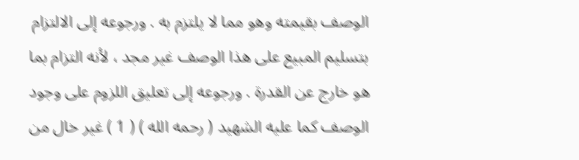الوصف بقيمته وهو مما لا يلتزم به . ورجوعه إلى الالتزام بتسليم المبيع على هذا الوصف غير مجد ، لأنه التزام بما هو خارج عن القدرة . ورجوعه إلى تعليق اللزوم على وجود الوصف كما عليه الشهيد ( رحمه الله ) ( 1 ) غير خال من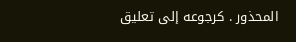المحذور . كرجوعه إلى تعليق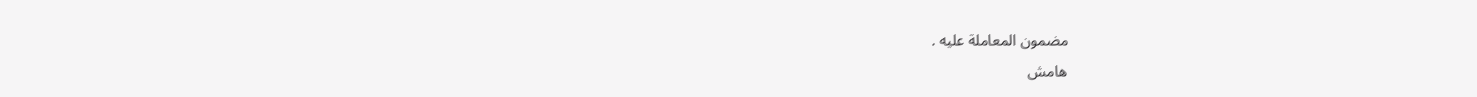مضمون المعاملة عليه .
هامش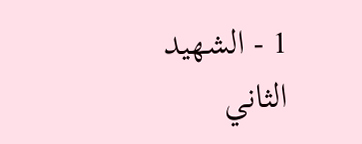1 - الشهيد الثاني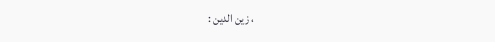، زين الدين :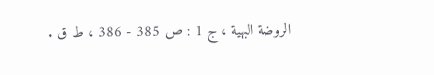الروضة البهية ، ج 1 : ص 385 - 386 ، ط ق .